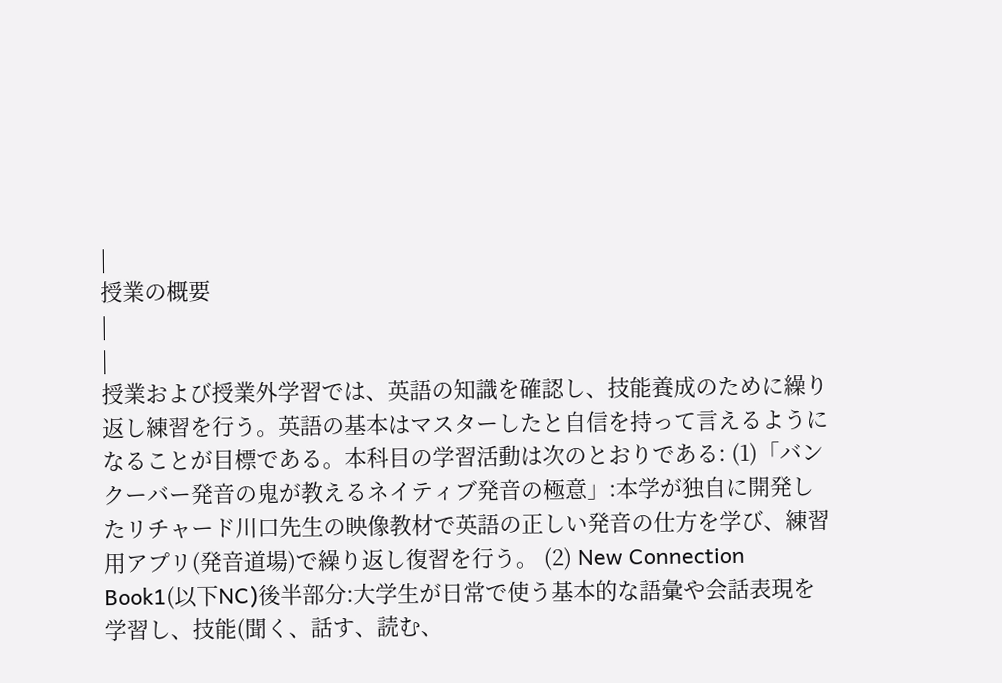|
授業の概要
|
|
授業および授業外学習では、英語の知識を確認し、技能養成のために繰り返し練習を行う。英語の基本はマスターしたと自信を持って言えるようになることが目標である。本科目の学習活動は次のとおりである: (1)「バンクーバー発音の鬼が教えるネイティブ発音の極意」:本学が独自に開発したリチャード川口先生の映像教材で英語の正しい発音の仕方を学び、練習用アプリ(発音道場)で繰り返し復習を行う。 (2) New Connection Book1(以下NC)後半部分:大学生が日常で使う基本的な語彙や会話表現を学習し、技能(聞く、話す、読む、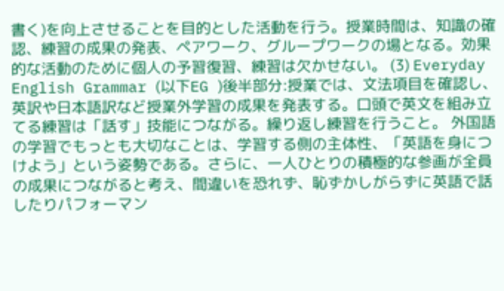書く)を向上させることを目的とした活動を行う。授業時間は、知識の確認、練習の成果の発表、ペアワーク、グループワークの場となる。効果的な活動のために個人の予習復習、練習は欠かせない。 (3) Everyday English Grammar (以下EG )後半部分:授業では、文法項目を確認し、英訳や日本語訳など授業外学習の成果を発表する。口頭で英文を組み立てる練習は「話す」技能につながる。繰り返し練習を行うこと。 外国語の学習でもっとも大切なことは、学習する側の主体性、「英語を身につけよう」という姿勢である。さらに、一人ひとりの積極的な参画が全員の成果につながると考え、間違いを恐れず、恥ずかしがらずに英語で話したりパフォーマン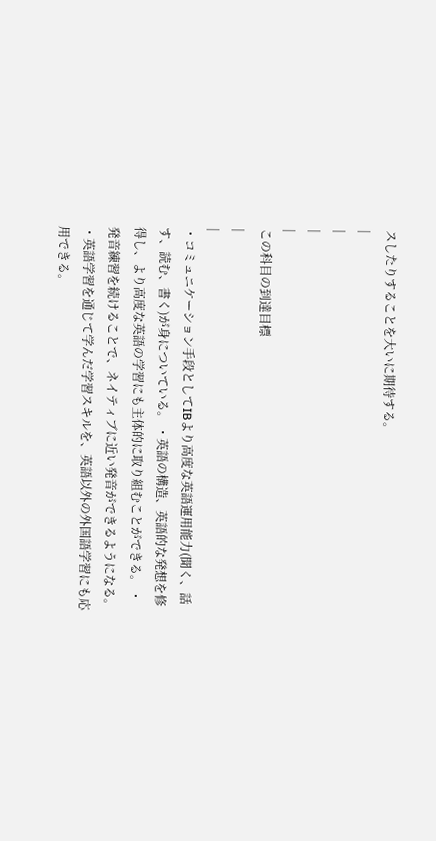スしたりすることを大いに期待する。
|
|
|
|
この科目の到達目標
|
|
・コミュニケーション手段としてIBより高度な英語運用能力(聞く、話す、読む、書く)が身についている。 ・英語の構造、英語的な発想を修得し、より高度な英語の学習にも主体的に取り組むことができる。 ・発音練習を続けることで、ネイティブに近い発音ができるようになる。 ・英語学習を通じて学んだ学習スキルを、英語以外の外国語学習にも応用できる。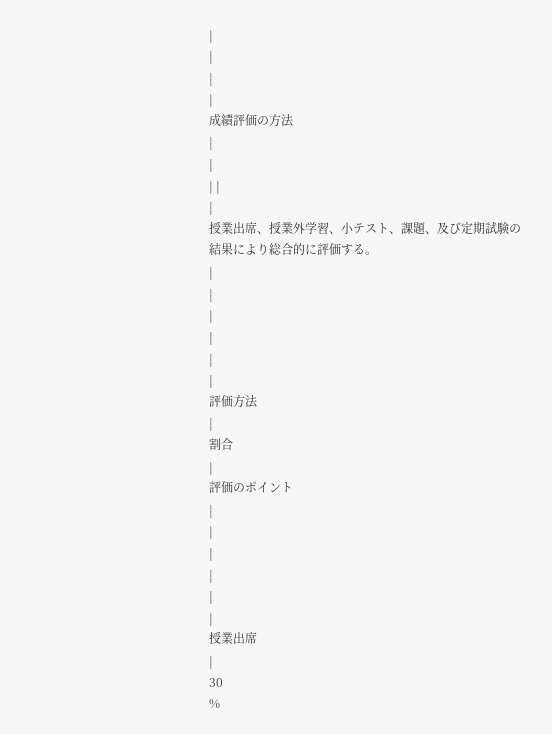|
|
|
|
成績評価の方法
|
|
| |
|
授業出席、授業外学習、小テスト、課題、及び定期試験の結果により総合的に評価する。
|
|
|
|
|
|
評価方法
|
割合
|
評価のポイント
|
|
|
|
|
|
授業出席
|
30
%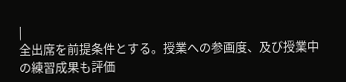|
全出席を前提条件とする。授業への参画度、及び授業中の練習成果も評価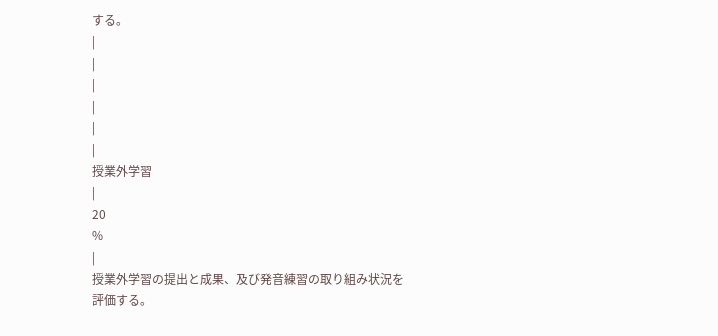する。
|
|
|
|
|
|
授業外学習
|
20
%
|
授業外学習の提出と成果、及び発音練習の取り組み状況を評価する。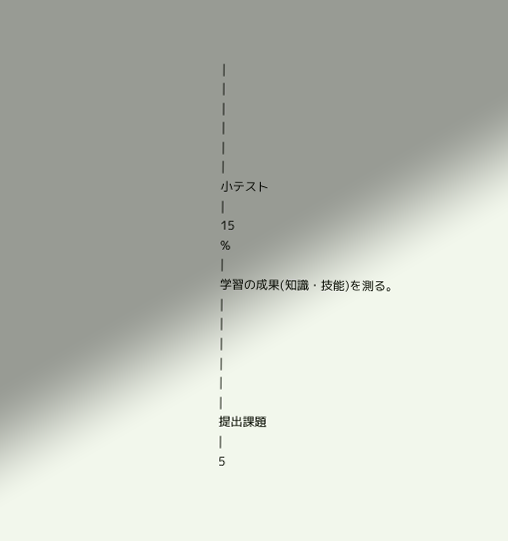|
|
|
|
|
|
小テスト
|
15
%
|
学習の成果(知識・技能)を測る。
|
|
|
|
|
|
提出課題
|
5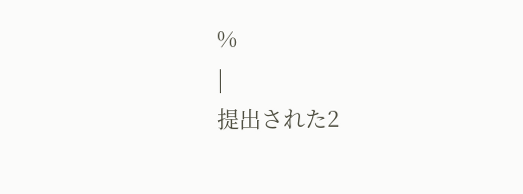%
|
提出された2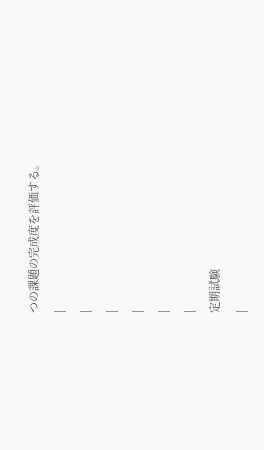つの課題の完成度を評価する。
|
|
|
|
|
|
定期試験
|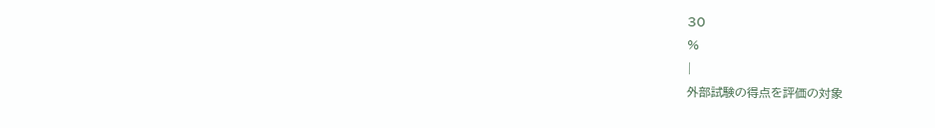30
%
|
外部試験の得点を評価の対象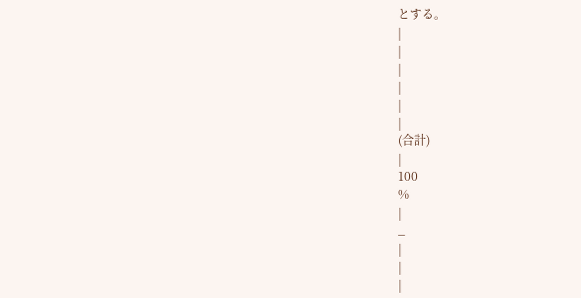とする。
|
|
|
|
|
|
(合計)
|
100
%
|
_
|
|
|